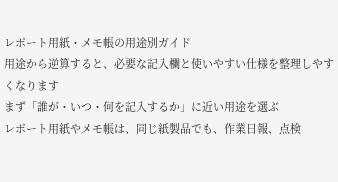レポート用紙・メモ帳の用途別ガイド
用途から逆算すると、必要な記入欄と使いやすい仕様を整理しやすくなります
まず「誰が・いつ・何を記入するか」に近い用途を選ぶ
レポート用紙やメモ帳は、同じ紙製品でも、作業日報、点検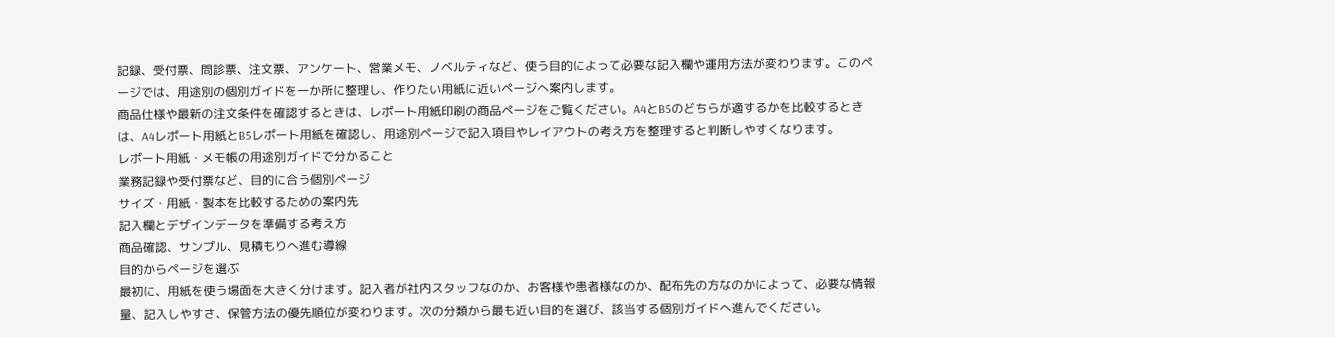記録、受付票、問診票、注文票、アンケート、営業メモ、ノベルティなど、使う目的によって必要な記入欄や運用方法が変わります。このページでは、用途別の個別ガイドを一か所に整理し、作りたい用紙に近いページへ案内します。
商品仕様や最新の注文条件を確認するときは、レポート用紙印刷の商品ページをご覧ください。A4とB5のどちらが適するかを比較するときは、A4レポート用紙とB5レポート用紙を確認し、用途別ページで記入項目やレイアウトの考え方を整理すると判断しやすくなります。
レポート用紙・メモ帳の用途別ガイドで分かること
業務記録や受付票など、目的に合う個別ページ
サイズ・用紙・製本を比較するための案内先
記入欄とデザインデータを準備する考え方
商品確認、サンプル、見積もりへ進む導線
目的からページを選ぶ
最初に、用紙を使う場面を大きく分けます。記入者が社内スタッフなのか、お客様や患者様なのか、配布先の方なのかによって、必要な情報量、記入しやすさ、保管方法の優先順位が変わります。次の分類から最も近い目的を選び、該当する個別ガイドへ進んでください。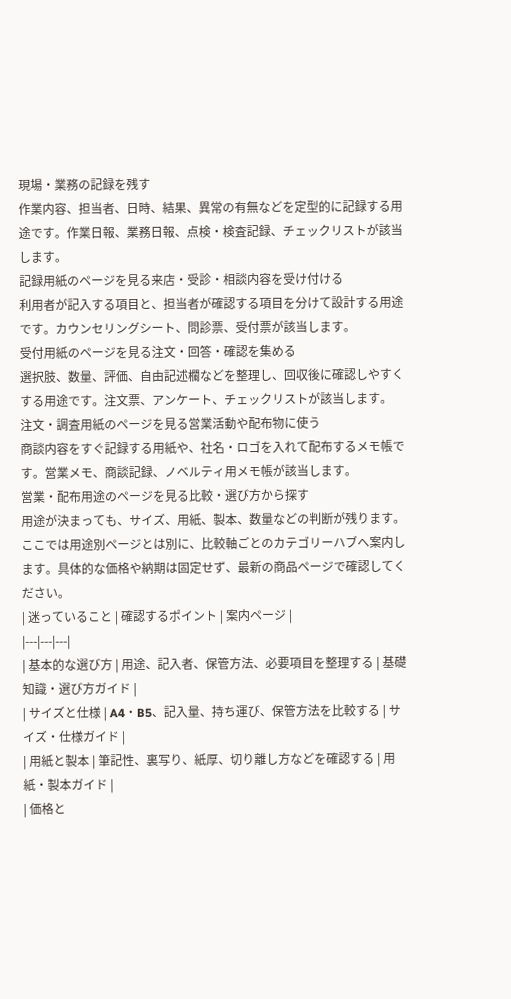現場・業務の記録を残す
作業内容、担当者、日時、結果、異常の有無などを定型的に記録する用途です。作業日報、業務日報、点検・検査記録、チェックリストが該当します。
記録用紙のページを見る来店・受診・相談内容を受け付ける
利用者が記入する項目と、担当者が確認する項目を分けて設計する用途です。カウンセリングシート、問診票、受付票が該当します。
受付用紙のページを見る注文・回答・確認を集める
選択肢、数量、評価、自由記述欄などを整理し、回収後に確認しやすくする用途です。注文票、アンケート、チェックリストが該当します。
注文・調査用紙のページを見る営業活動や配布物に使う
商談内容をすぐ記録する用紙や、社名・ロゴを入れて配布するメモ帳です。営業メモ、商談記録、ノベルティ用メモ帳が該当します。
営業・配布用途のページを見る比較・選び方から探す
用途が決まっても、サイズ、用紙、製本、数量などの判断が残ります。ここでは用途別ページとは別に、比較軸ごとのカテゴリーハブへ案内します。具体的な価格や納期は固定せず、最新の商品ページで確認してください。
| 迷っていること | 確認するポイント | 案内ページ |
|---|---|---|
| 基本的な選び方 | 用途、記入者、保管方法、必要項目を整理する | 基礎知識・選び方ガイド |
| サイズと仕様 | A4・B5、記入量、持ち運び、保管方法を比較する | サイズ・仕様ガイド |
| 用紙と製本 | 筆記性、裏写り、紙厚、切り離し方などを確認する | 用紙・製本ガイド |
| 価格と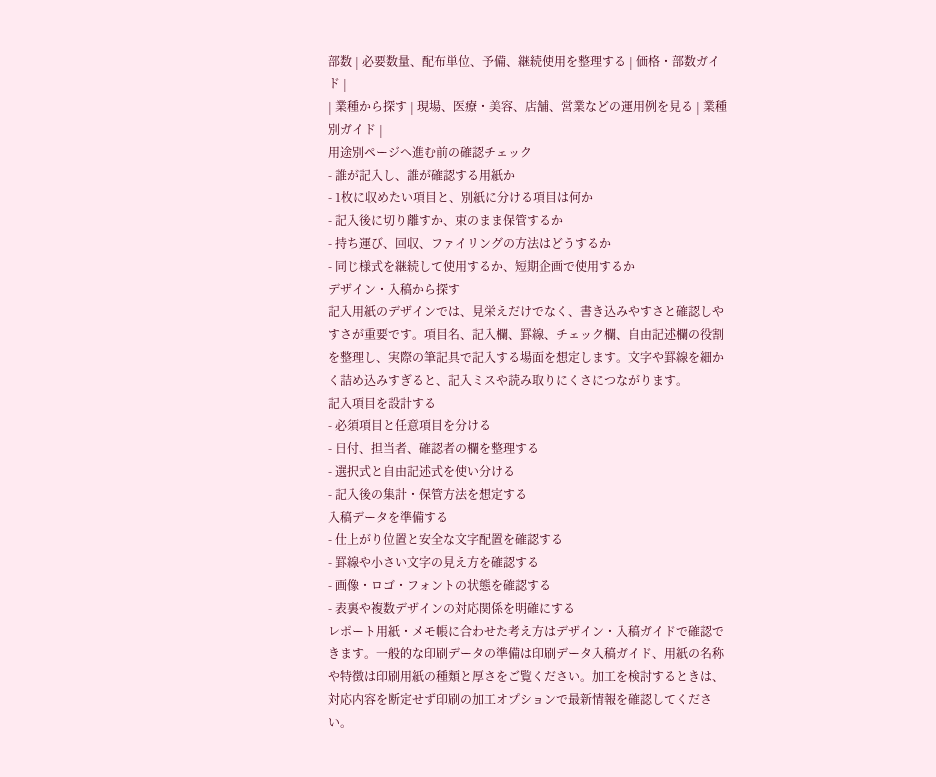部数 | 必要数量、配布単位、予備、継続使用を整理する | 価格・部数ガイド |
| 業種から探す | 現場、医療・美容、店舗、営業などの運用例を見る | 業種別ガイド |
用途別ページへ進む前の確認チェック
- 誰が記入し、誰が確認する用紙か
- 1枚に収めたい項目と、別紙に分ける項目は何か
- 記入後に切り離すか、束のまま保管するか
- 持ち運び、回収、ファイリングの方法はどうするか
- 同じ様式を継続して使用するか、短期企画で使用するか
デザイン・入稿から探す
記入用紙のデザインでは、見栄えだけでなく、書き込みやすさと確認しやすさが重要です。項目名、記入欄、罫線、チェック欄、自由記述欄の役割を整理し、実際の筆記具で記入する場面を想定します。文字や罫線を細かく詰め込みすぎると、記入ミスや読み取りにくさにつながります。
記入項目を設計する
- 必須項目と任意項目を分ける
- 日付、担当者、確認者の欄を整理する
- 選択式と自由記述式を使い分ける
- 記入後の集計・保管方法を想定する
入稿データを準備する
- 仕上がり位置と安全な文字配置を確認する
- 罫線や小さい文字の見え方を確認する
- 画像・ロゴ・フォントの状態を確認する
- 表裏や複数デザインの対応関係を明確にする
レポート用紙・メモ帳に合わせた考え方はデザイン・入稿ガイドで確認できます。一般的な印刷データの準備は印刷データ入稿ガイド、用紙の名称や特徴は印刷用紙の種類と厚さをご覧ください。加工を検討するときは、対応内容を断定せず印刷の加工オプションで最新情報を確認してください。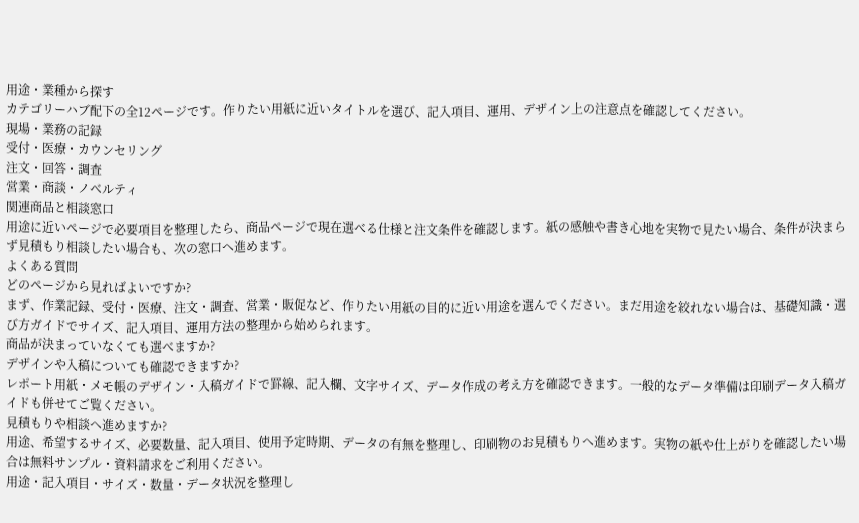用途・業種から探す
カテゴリーハブ配下の全12ページです。作りたい用紙に近いタイトルを選び、記入項目、運用、デザイン上の注意点を確認してください。
現場・業務の記録
受付・医療・カウンセリング
注文・回答・調査
営業・商談・ノベルティ
関連商品と相談窓口
用途に近いページで必要項目を整理したら、商品ページで現在選べる仕様と注文条件を確認します。紙の感触や書き心地を実物で見たい場合、条件が決まらず見積もり相談したい場合も、次の窓口へ進めます。
よくある質問
どのページから見ればよいですか?
まず、作業記録、受付・医療、注文・調査、営業・販促など、作りたい用紙の目的に近い用途を選んでください。まだ用途を絞れない場合は、基礎知識・選び方ガイドでサイズ、記入項目、運用方法の整理から始められます。
商品が決まっていなくても選べますか?
デザインや入稿についても確認できますか?
レポート用紙・メモ帳のデザイン・入稿ガイドで罫線、記入欄、文字サイズ、データ作成の考え方を確認できます。一般的なデータ準備は印刷データ入稿ガイドも併せてご覧ください。
見積もりや相談へ進めますか?
用途、希望するサイズ、必要数量、記入項目、使用予定時期、データの有無を整理し、印刷物のお見積もりへ進めます。実物の紙や仕上がりを確認したい場合は無料サンプル・資料請求をご利用ください。
用途・記入項目・サイズ・数量・データ状況を整理し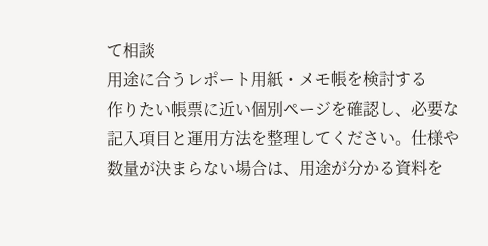て相談
用途に合うレポート用紙・メモ帳を検討する
作りたい帳票に近い個別ページを確認し、必要な記入項目と運用方法を整理してください。仕様や数量が決まらない場合は、用途が分かる資料を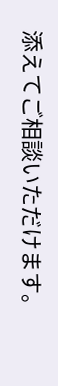添えてご相談いただけます。